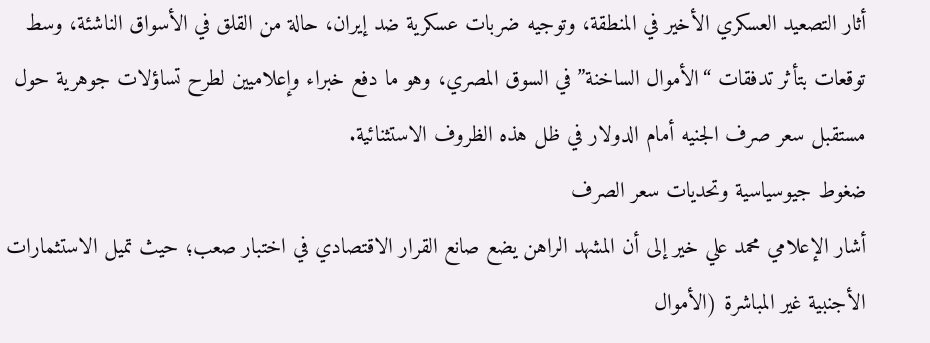أثار التصعيد العسكري الأخير في المنطقة، وتوجيه ضربات عسكرية ضد إيران، حالة من القلق في الأسواق الناشئة، وسط توقعات بتأثر تدفقات “الأموال الساخنة” في السوق المصري، وهو ما دفع خبراء وإعلاميين لطرح تساؤلات جوهرية حول مستقبل سعر صرف الجنيه أمام الدولار في ظل هذه الظروف الاستثنائية.
ضغوط جيوسياسية وتحديات سعر الصرف
أشار الإعلامي محمد علي خير إلى أن المشهد الراهن يضع صانع القرار الاقتصادي في اختبار صعب؛ حيث تميل الاستثمارات الأجنبية غير المباشرة (الأموال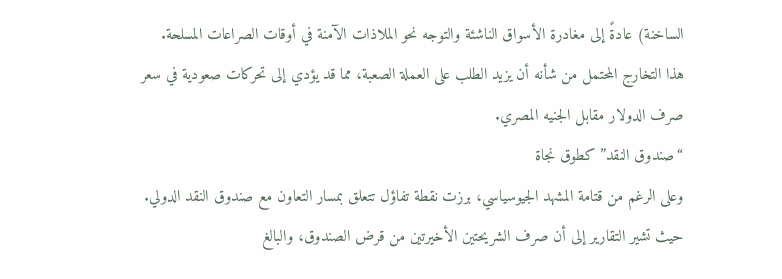الساخنة) عادةً إلى مغادرة الأسواق الناشئة والتوجه نحو الملاذات الآمنة في أوقات الصراعات المسلحة.
هذا التخارج المحتمل من شأنه أن يزيد الطلب على العملة الصعبة، مما قد يؤدي إلى تحركات صعودية في سعر صرف الدولار مقابل الجنيه المصري.
“صندوق النقد” كطوق نجاة
وعلى الرغم من قتامة المشهد الجيوسياسي، برزت نقطة تفاؤل تتعلق بمسار التعاون مع صندوق النقد الدولي. حيث تشير التقارير إلى أن صرف الشريحتين الأخيرتين من قرض الصندوق، والبالغ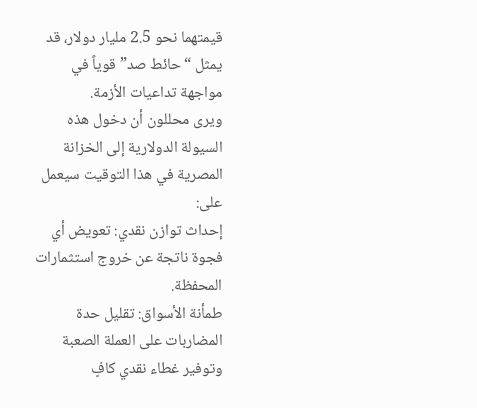قيمتهما نحو 2.5 مليار دولار، قد يمثل “حائط صد” قوياً في مواجهة تداعيات الأزمة.
ويرى محللون أن دخول هذه السيولة الدولارية إلى الخزانة المصرية في هذا التوقيت سيعمل على:
إحداث توازن نقدي: تعويض أي فجوة ناتجة عن خروج استثمارات المحفظة.
طمأنة الأسواق: تقليل حدة المضاربات على العملة الصعبة وتوفير غطاء نقدي كافٍ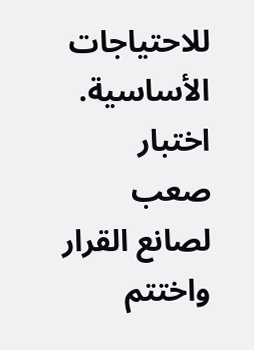للاحتياجات الأساسية.
اختبار صعب لصانع القرار
واختتم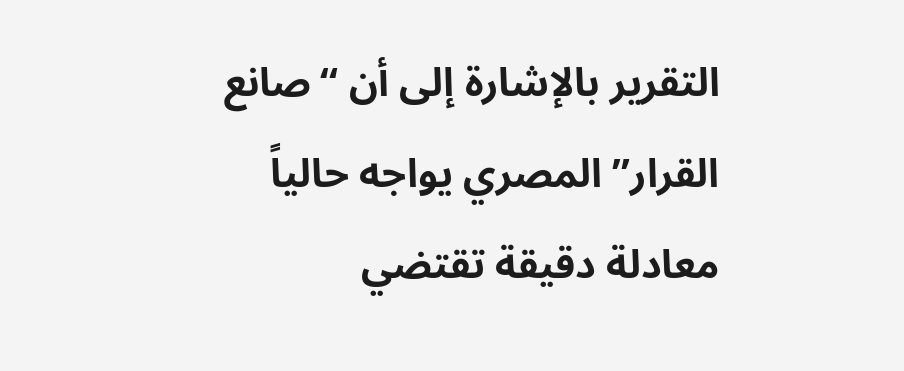التقرير بالإشارة إلى أن “صانع القرار” المصري يواجه حالياً معادلة دقيقة تقتضي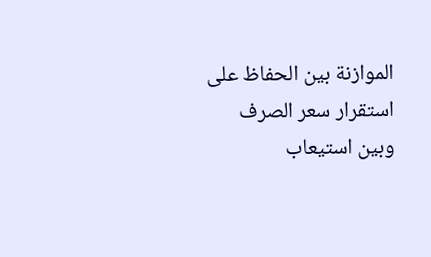الموازنة بين الحفاظ على استقرار سعر الصرف وبين استيعاب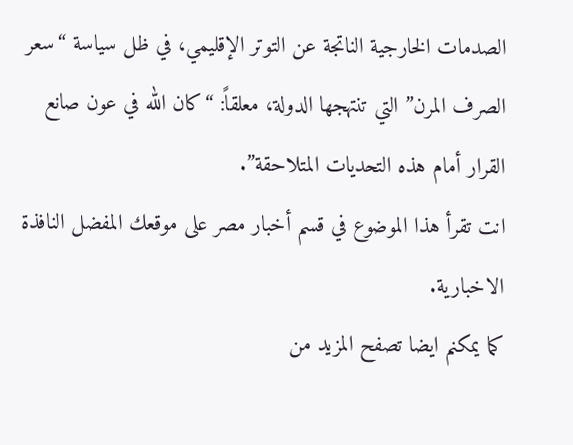الصدمات الخارجية الناتجة عن التوتر الإقليمي، في ظل سياسة “سعر الصرف المرن” التي تنتهجها الدولة، معلقاً: “كان الله في عون صانع القرار أمام هذه التحديات المتلاحقة”.
انت تقرأ هذا الموضوع في قسم أخبار مصر على موقعك المفضل النافذة الاخبارية.
كما يمكنم ايضا تصفح المزيد من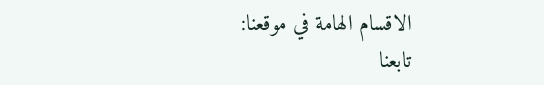الاقسام الهامة في موقعنا:
تابعنا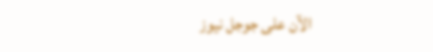الآن على جوجل نيوز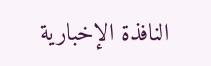النافذة الإخبارية